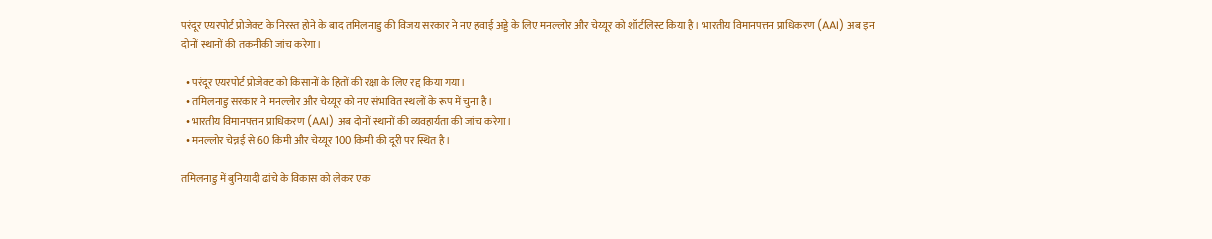परंदूर एयरपोर्ट प्रोजेक्ट के निरस्त होने के बाद तमिलनाडु की विजय सरकार ने नए हवाई अड्डे के लिए मनल्लोर और चेय्यूर को शॉर्टलिस्ट किया है। भारतीय विमानपत्तन प्राधिकरण (AAI) अब इन दोनों स्थानों की तकनीकी जांच करेगा।

  • परंदूर एयरपोर्ट प्रोजेक्ट को किसानों के हितों की रक्षा के लिए रद्द किया गया।
  • तमिलनाडु सरकार ने मनल्लोर और चेय्यूर को नए संभावित स्थलों के रूप में चुना है।
  • भारतीय विमानपत्तन प्राधिकरण (AAI) अब दोनों स्थानों की व्यवहार्यता की जांच करेगा।
  • मनल्लोर चेन्नई से 60 किमी और चेय्यूर 100 किमी की दूरी पर स्थित है।

तमिलनाडु में बुनियादी ढांचे के विकास को लेकर एक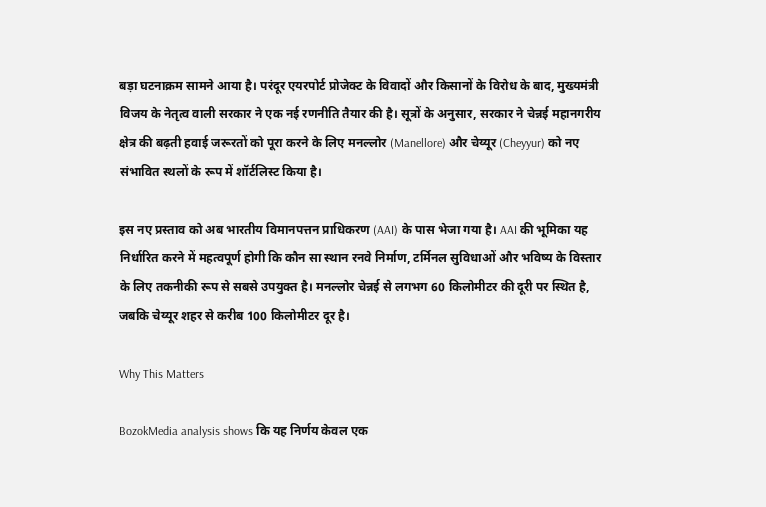बड़ा घटनाक्रम सामने आया है। परंदूर एयरपोर्ट प्रोजेक्ट के विवादों और किसानों के विरोध के बाद, मुख्यमंत्री विजय के नेतृत्व वाली सरकार ने एक नई रणनीति तैयार की है। सूत्रों के अनुसार, सरकार ने चेन्नई महानगरीय क्षेत्र की बढ़ती हवाई जरूरतों को पूरा करने के लिए मनल्लोर (Manellore) और चेय्यूर (Cheyyur) को नए संभावित स्थलों के रूप में शॉर्टलिस्ट किया है।

इस नए प्रस्ताव को अब भारतीय विमानपत्तन प्राधिकरण (AAI) के पास भेजा गया है। AAI की भूमिका यह निर्धारित करने में महत्वपूर्ण होगी कि कौन सा स्थान रनवे निर्माण, टर्मिनल सुविधाओं और भविष्य के विस्तार के लिए तकनीकी रूप से सबसे उपयुक्त है। मनल्लोर चेन्नई से लगभग 60 किलोमीटर की दूरी पर स्थित है, जबकि चेय्यूर शहर से करीब 100 किलोमीटर दूर है।

Why This Matters

BozokMedia analysis shows कि यह निर्णय केवल एक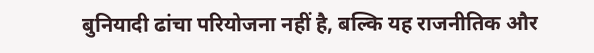बुनियादी ढांचा परियोजना नहीं है, बल्कि यह राजनीतिक और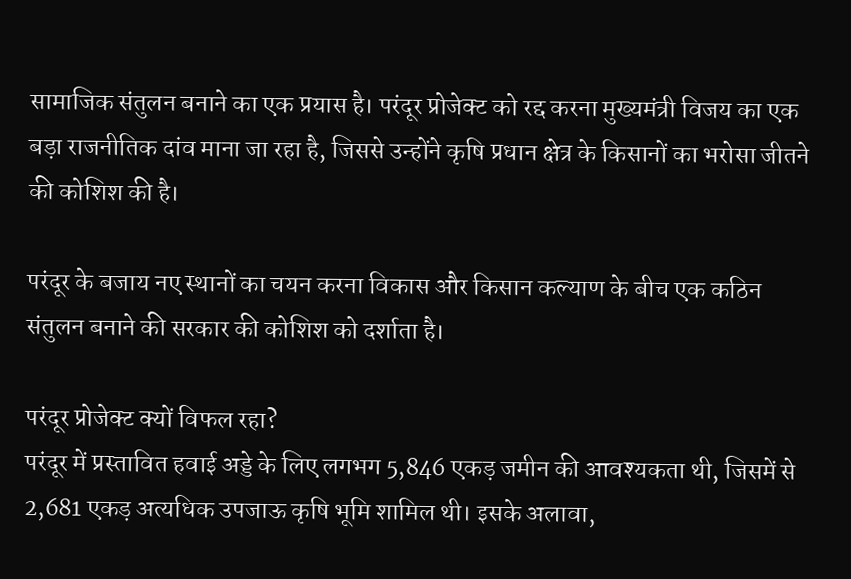सामाजिक संतुलन बनाने का एक प्रयास है। परंदूर प्रोजेक्ट को रद्द करना मुख्यमंत्री विजय का एक बड़ा राजनीतिक दांव माना जा रहा है, जिससे उन्होंने कृषि प्रधान क्षेत्र के किसानों का भरोसा जीतने की कोशिश की है।

परंदूर के बजाय नए स्थानों का चयन करना विकास और किसान कल्याण के बीच एक कठिन संतुलन बनाने की सरकार की कोशिश को दर्शाता है।

परंदूर प्रोजेक्ट क्यों विफल रहा?
परंदूर में प्रस्तावित हवाई अड्डे के लिए लगभग 5,846 एकड़ जमीन की आवश्यकता थी, जिसमें से 2,681 एकड़ अत्यधिक उपजाऊ कृषि भूमि शामिल थी। इसके अलावा,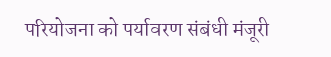परियोजना को पर्यावरण संबंधी मंजूरी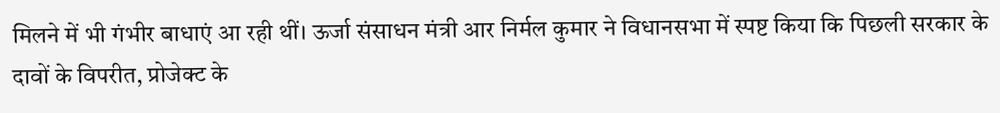मिलने में भी गंभीर बाधाएं आ रही थीं। ऊर्जा संसाधन मंत्री आर निर्मल कुमार ने विधानसभा में स्पष्ट किया कि पिछली सरकार के दावों के विपरीत, प्रोजेक्ट के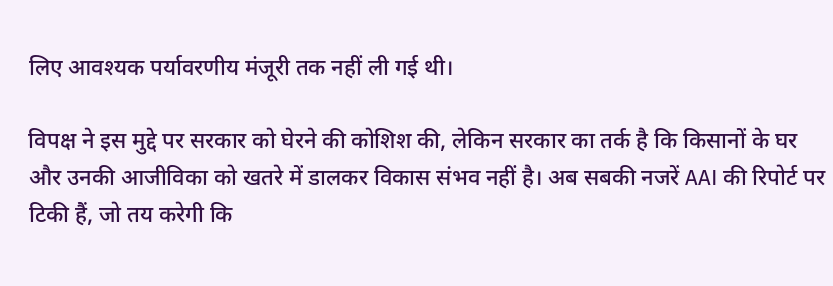लिए आवश्यक पर्यावरणीय मंजूरी तक नहीं ली गई थी।

विपक्ष ने इस मुद्दे पर सरकार को घेरने की कोशिश की, लेकिन सरकार का तर्क है कि किसानों के घर और उनकी आजीविका को खतरे में डालकर विकास संभव नहीं है। अब सबकी नजरें AAI की रिपोर्ट पर टिकी हैं, जो तय करेगी कि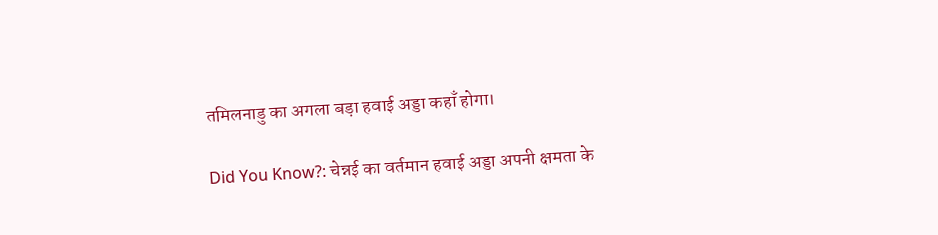तमिलनाडु का अगला बड़ा हवाई अड्डा कहाँ होगा।

Did You Know?: चेन्नई का वर्तमान हवाई अड्डा अपनी क्षमता के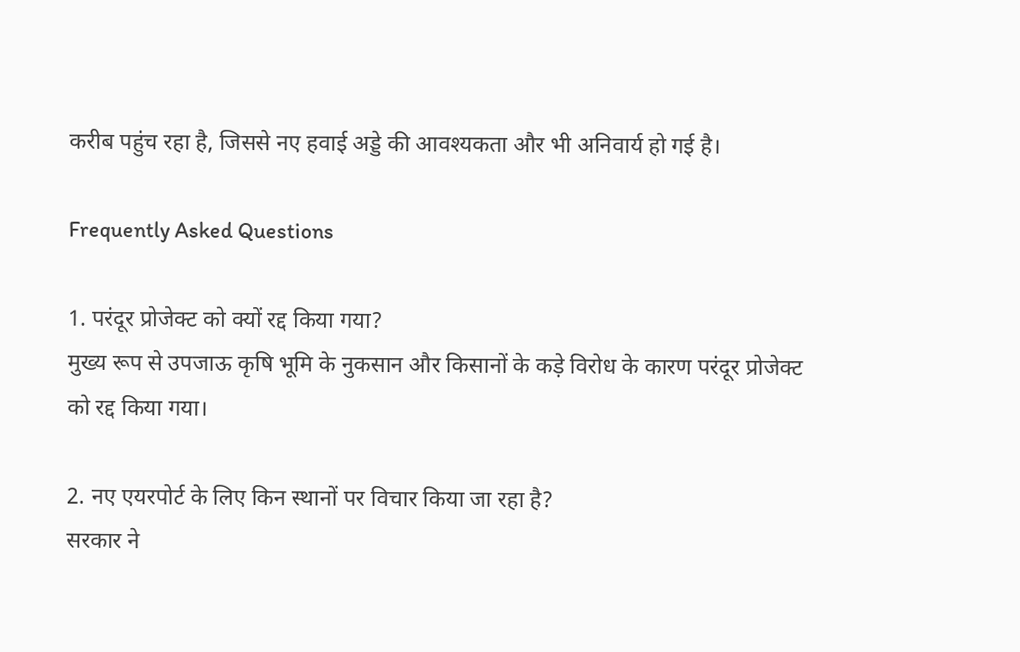करीब पहुंच रहा है, जिससे नए हवाई अड्डे की आवश्यकता और भी अनिवार्य हो गई है।

Frequently Asked Questions

1. परंदूर प्रोजेक्ट को क्यों रद्द किया गया?
मुख्य रूप से उपजाऊ कृषि भूमि के नुकसान और किसानों के कड़े विरोध के कारण परंदूर प्रोजेक्ट को रद्द किया गया।

2. नए एयरपोर्ट के लिए किन स्थानों पर विचार किया जा रहा है?
सरकार ने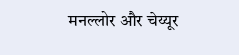मनल्लोर और चेय्यूर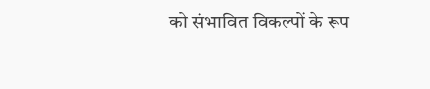को संभावित विकल्पों के रूप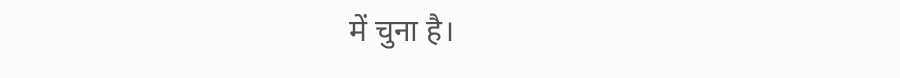में चुना है।